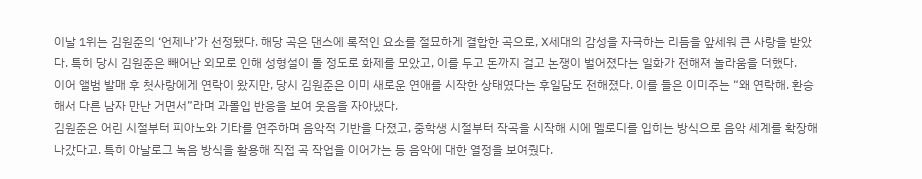이날 1위는 김원준의 ‘언제나’가 선정됐다. 해당 곡은 댄스에 록적인 요소를 절묘하게 결합한 곡으로, X세대의 감성을 자극하는 리듬을 앞세워 큰 사랑을 받았다. 특히 당시 김원준은 빼어난 외모로 인해 성형설이 돌 정도로 화제를 모았고, 이를 두고 돈까지 걸고 논쟁이 벌어졌다는 일화가 전해져 놀라움을 더했다.
이어 앨범 발매 후 첫사랑에게 연락이 왔지만, 당시 김원준은 이미 새로운 연애를 시작한 상태였다는 후일담도 전해졌다. 이를 들은 이미주는 “왜 연락해. 환승해서 다른 남자 만난 거면서”라며 과몰입 반응을 보여 웃음을 자아냈다.
김원준은 어린 시절부터 피아노와 기타를 연주하며 음악적 기반을 다졌고, 중학생 시절부터 작곡을 시작해 시에 멜로디를 입히는 방식으로 음악 세계를 확장해 나갔다고. 특히 아날로그 녹음 방식을 활용해 직접 곡 작업을 이어가는 등 음악에 대한 열정을 보여줬다.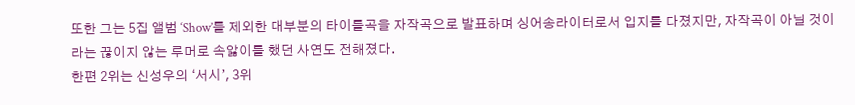또한 그는 5집 앨범 ‘Show’를 제외한 대부분의 타이틀곡을 자작곡으로 발표하며 싱어송라이터로서 입지를 다졌지만, 자작곡이 아닐 것이라는 끊이지 않는 루머로 속앓이를 했던 사연도 전해졌다.
한편 2위는 신성우의 ‘서시’, 3위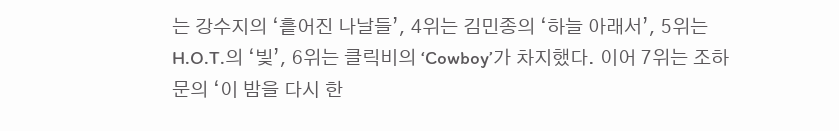는 강수지의 ‘흩어진 나날들’, 4위는 김민종의 ‘하늘 아래서’, 5위는 H.O.T.의 ‘빛’, 6위는 클릭비의 ‘Cowboy’가 차지했다. 이어 7위는 조하문의 ‘이 밤을 다시 한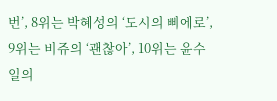번’, 8위는 박혜성의 ‘도시의 삐에로’, 9위는 비쥬의 ‘괜찮아’, 10위는 윤수일의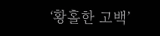‘황홀한 고백’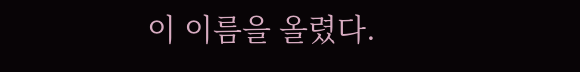이 이름을 올렸다.